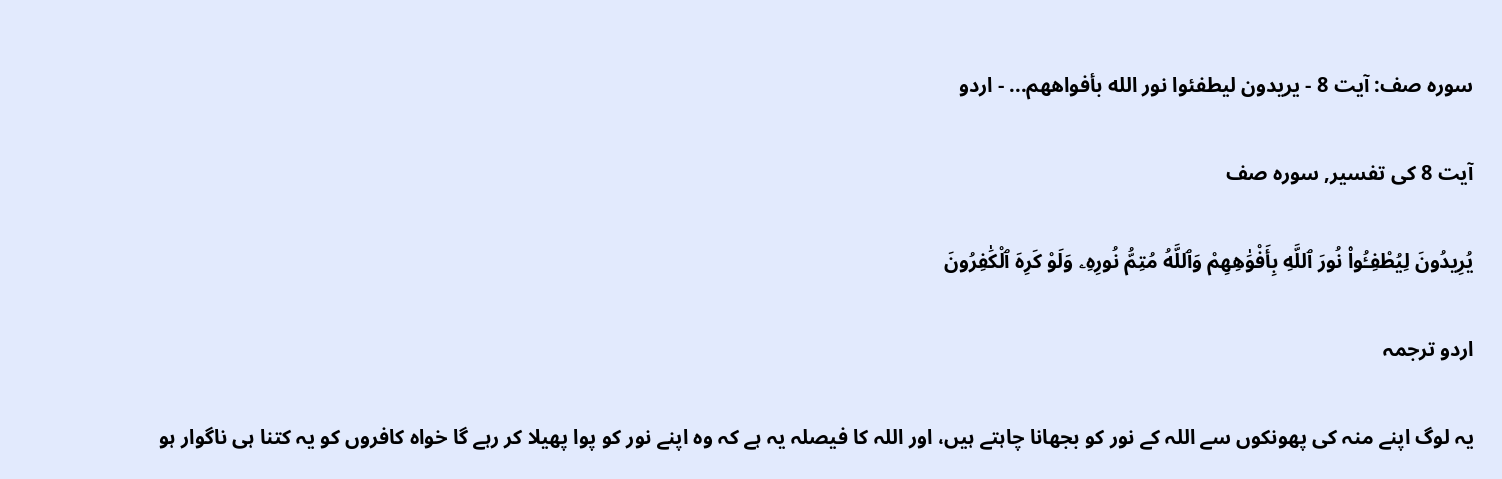سورہ صف: آیت 8 - يريدون ليطفئوا نور الله بأفواههم... - اردو

آیت 8 کی تفسیر, سورہ صف

يُرِيدُونَ لِيُطْفِـُٔوا۟ نُورَ ٱللَّهِ بِأَفْوَٰهِهِمْ وَٱللَّهُ مُتِمُّ نُورِهِۦ وَلَوْ كَرِهَ ٱلْكَٰفِرُونَ

اردو ترجمہ

یہ لوگ اپنے منہ کی پھونکوں سے اللہ کے نور کو بجھانا چاہتے ہیں، اور اللہ کا فیصلہ یہ ہے کہ وہ اپنے نور کو پوا پھیلا کر رہے گا خواہ کافروں کو یہ کتنا ہی ناگوار ہو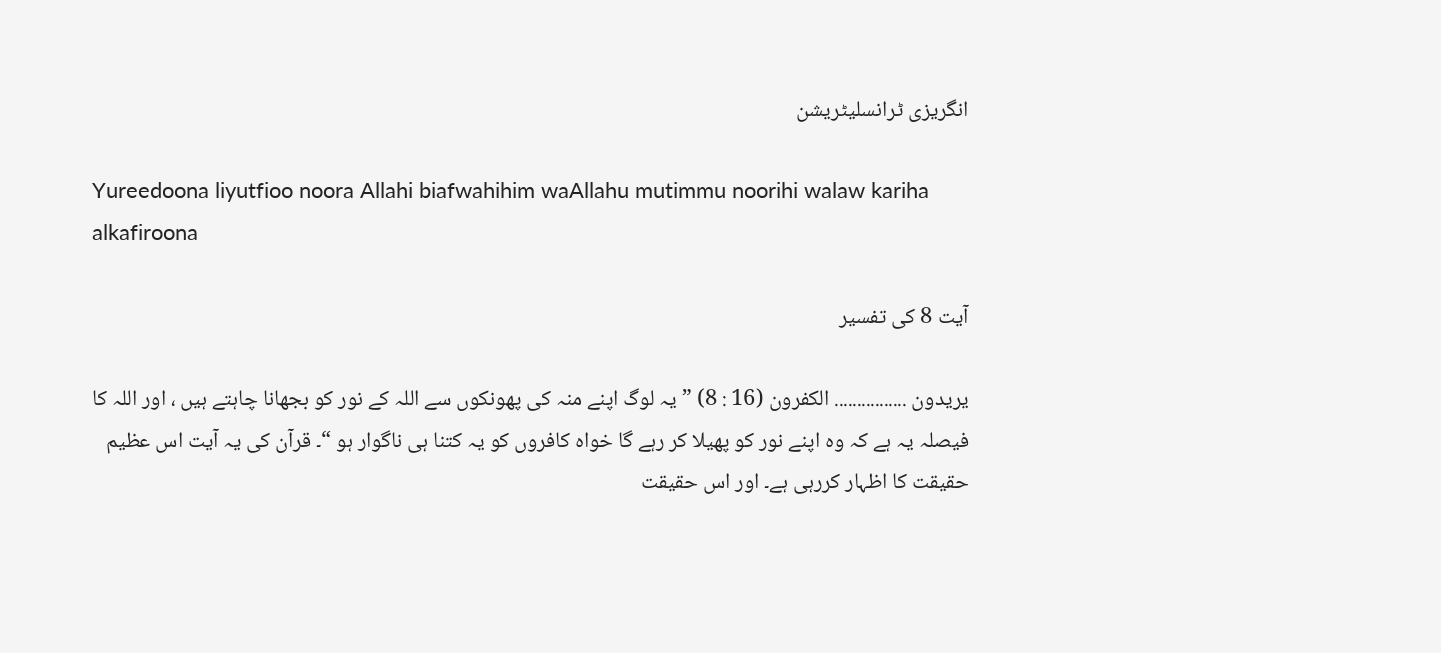انگریزی ٹرانسلیٹریشن

Yureedoona liyutfioo noora Allahi biafwahihim waAllahu mutimmu noorihi walaw kariha alkafiroona

آیت 8 کی تفسیر

یریدون ................ الکفرون (16 : 8) ” یہ لوگ اپنے منہ کی پھونکوں سے اللہ کے نور کو بجھانا چاہتے ہیں ، اور اللہ کا فیصلہ یہ ہے کہ وہ اپنے نور کو پھیلا کر رہے گا خواہ کافروں کو یہ کتنا ہی ناگوار ہو “۔ قرآن کی یہ آیت اس عظیم حقیقت کا اظہار کررہی ہے۔ اور اس حقیقت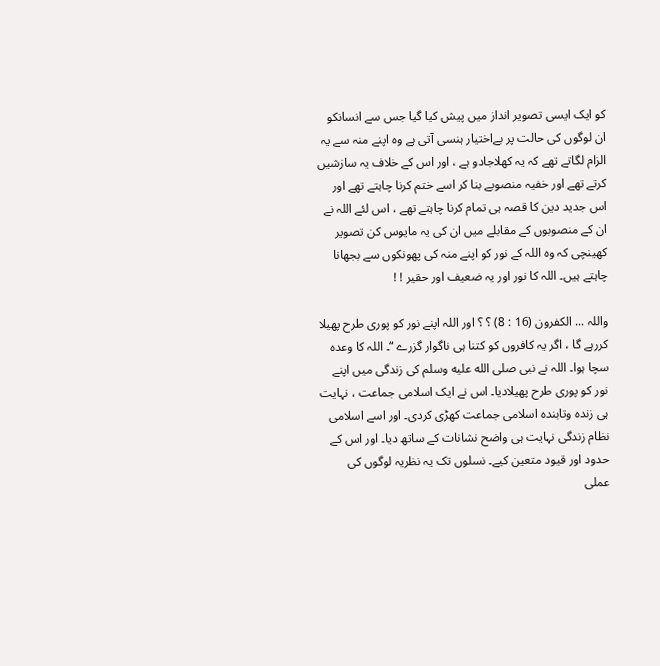کو ایک ایسی تصویر انداز میں پیش کیا گیا جس سے انسانکو ان لوگوں کی حالت پر بےاختیار ہنسی آتی ہے وہ اپنے منہ سے یہ الزام لگاتے تھے کہ یہ کھلاجادو ہے ، اور اس کے خلاف یہ سازشیں کرتے تھے اور خفیہ منصوبے بنا کر اسے ختم کرنا چاہتے تھے اور اس جدید دین کا قصہ ہی تمام کرنا چاہتے تھے ، اس لئے اللہ نے ان کے منصوبوں کے مقابلے میں ان کی یہ مایوس کن تصویر کھینچی کہ وہ اللہ کے نور کو اپنے منہ کی پھونکوں سے بجھانا چاہتے ہیں۔ اللہ کا نور اور یہ ضعیف اور حقیر ! !

واللہ ... الکفرون (16 : 8) ؟ ؟ اور اللہ اپنے نور کو پوری طرح پھیلا کررہے گا ، اگر یہ کافروں کو کتنا ہی ناگوار گزرے “۔ اللہ کا وعدہ سچا ہوا۔ اللہ نے نبی صلى الله عليه وسلم کی زندگی میں اپنے نور کو پوری طرح پھیلادیا۔ اس نے ایک اسلامی جماعت ، نہایت ہی زندہ وتابندہ اسلامی جماعت کھڑی کردی۔ اور اسے اسلامی نظام زندگی نہایت ہی واضح نشانات کے ساتھ دیا۔ اور اس کے حدود اور قیود متعین کیے۔ نسلوں تک یہ نظریہ لوگوں کی عملی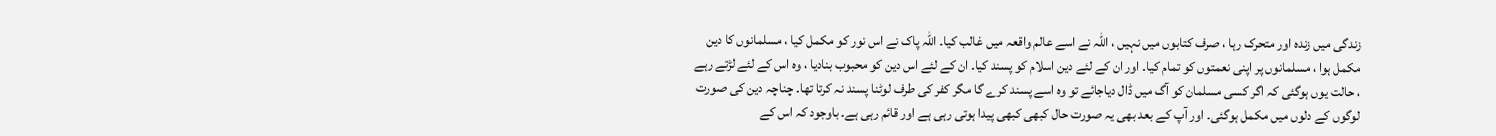زندگی میں زندہ اور متحرک رہا ، صرف کتابوں میں نہیں ، اللہ نے اسے عالم واقعہ میں غالب کیا۔ اللہ پاک نے اس نور کو مکمل کیا ، مسلمانوں کا دین مکمل ہوا ، مسلمانوں پر اپنی نعمتوں کو تمام کیا۔ اور ان کے لئے دین اسلام کو پسند کیا۔ ان کے لئے اس دین کو محبوب بنادیا ، وہ اس کے لئے لڑتے رہے ، حالت یوں ہوگئی کہ اگر کسی مسلمان کو آگ میں ڈال دیاجائے تو وہ اسے پسند کرے گا مگر کفر کی طرف لوٹنا پسند نہ کرتا تھا۔ چناچہ دین کی صورت لوگوں کے دلوں میں مکمل ہوگئی۔ اور آپ کے بعد بھی یہ صورت حال کبھی کبھی پیدا ہوتی رہی ہے اور قائم رہی ہے۔ باوجود کہ اس کے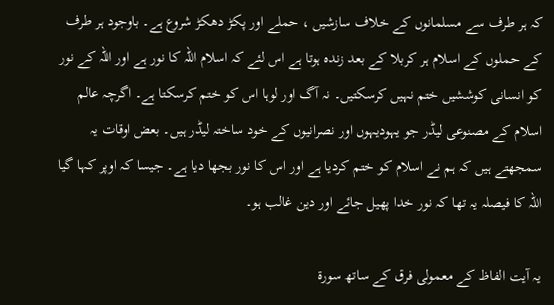کہ ہر طرف سے مسلمانوں کے خلاف سازشیں ، حملے اور پکڑ دھکڑ شروع ہے۔ باوجود ہر طرف کے حملوں کے اسلام ہر کربلا کے بعد زندہ ہوتا ہے اس لئے کہ اسلام اللہ کا نور ہے اور اللہ کے نور کو انسانی کوششیں ختم نہیں کرسکتیں۔ نہ آگ اور لوہا اس کو ختم کرسکتا ہے۔ اگرچہ عالم اسلام کے مصنوعی لیڈر جو یہودیہوں اور نصرانیوں کے خود ساختہ لیڈر ہیں۔ بعض اوقات یہ سمجھتے ہیں کہ ہم نے اسلام کو ختم کردیا ہے اور اس کا نور بجھا دیا ہے۔ جیسا کہ اوپر کہا گیا اللہ کا فیصلہ یہ تھا کہ نور خدا پھیل جائے اور دین غالب ہو۔

یہ آیت الفاظ کے معمولی فرق کے ساتھ سورة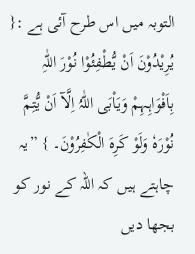التوبہ میں اس طرح آئی ہے :{ یُرِیْدُوْنَ اَنْ یُّطْفِئُوْا نُوْرَ اللّٰہِ بِاَفْوَاہِہِمْ وَیَاْبَی اللّٰہُ اِلَّآ اَنْ یُّتِمَّ نُوْرَہٗ وَلَوْ کَرِہَ الْکٰفِرُوْنَ۔ } ”یہ چاہتے ہیں کہ اللہ کے نور کو بجھا دیں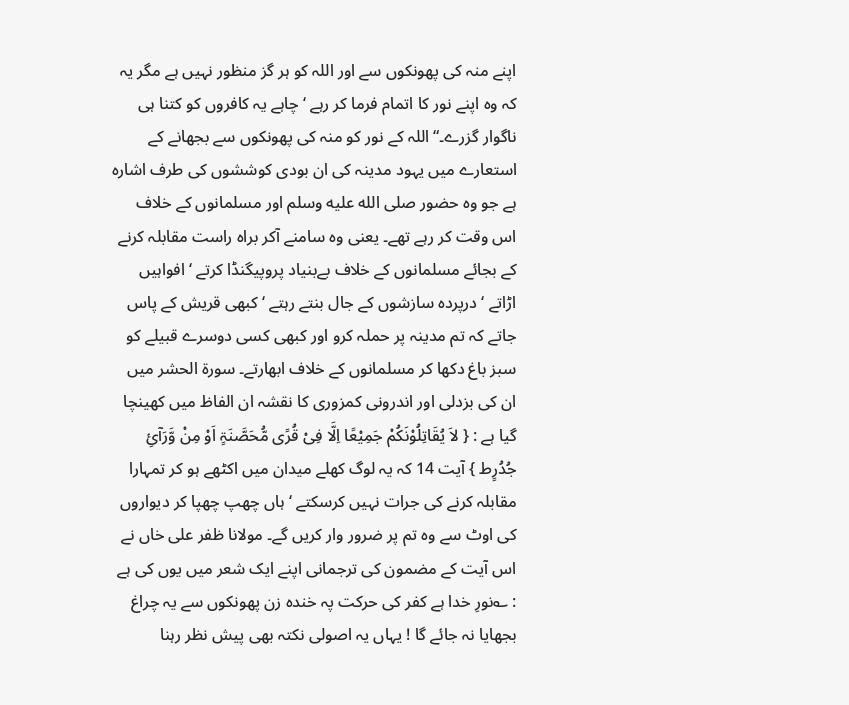اپنے منہ کی پھونکوں سے اور اللہ کو ہر گز منظور نہیں ہے مگر یہ کہ وہ اپنے نور کا اتمام فرما کر رہے ‘ چاہے یہ کافروں کو کتنا ہی ناگوار گزرے۔“ اللہ کے نور کو منہ کی پھونکوں سے بجھانے کے استعارے میں یہود مدینہ کی ان بودی کوششوں کی طرف اشارہ ہے جو وہ حضور صلى الله عليه وسلم اور مسلمانوں کے خلاف اس وقت کر رہے تھے۔ یعنی وہ سامنے آکر براہ راست مقابلہ کرنے کے بجائے مسلمانوں کے خلاف بےبنیاد پروپیگنڈا کرتے ‘ افواہیں اڑاتے ‘ درپردہ سازشوں کے جال بنتے رہتے ‘ کبھی قریش کے پاس جاتے کہ تم مدینہ پر حملہ کرو اور کبھی کسی دوسرے قبیلے کو سبز باغ دکھا کر مسلمانوں کے خلاف ابھارتے۔ سورة الحشر میں ان کی بزدلی اور اندرونی کمزوری کا نقشہ ان الفاظ میں کھینچا گیا ہے : { لاَ یُقَاتِلُوْنَکُمْ جَمِیْعًا اِلَّا فِیْ قُرًی مُّحَصَّنَۃٍ اَوْ مِنْ وَّرَآئِ جُدُرٍط } آیت 14 کہ یہ لوگ کھلے میدان میں اکٹھے ہو کر تمہارا مقابلہ کرنے کی جرات نہیں کرسکتے ‘ ہاں چھپ چھپا کر دیواروں کی اوٹ سے وہ تم پر ضرور وار کریں گے۔ مولانا ظفر علی خاں نے اس آیت کے مضمون کی ترجمانی اپنے ایک شعر میں یوں کی ہے : ؎نورِ خدا ہے کفر کی حرکت پہ خندہ زن پھونکوں سے یہ چراغ بجھایا نہ جائے گا ! یہاں یہ اصولی نکتہ بھی پیش نظر رہنا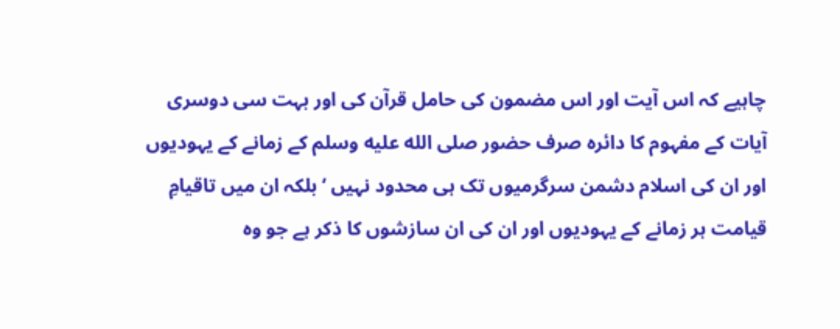چاہیے کہ اس آیت اور اس مضمون کی حامل قرآن کی اور بہت سی دوسری آیات کے مفہوم کا دائرہ صرف حضور صلى الله عليه وسلم کے زمانے کے یہودیوں اور ان کی اسلام دشمن سرگرمیوں تک ہی محدود نہیں ‘ بلکہ ان میں تاقیامِ قیامت ہر زمانے کے یہودیوں اور ان کی ان سازشوں کا ذکر ہے جو وہ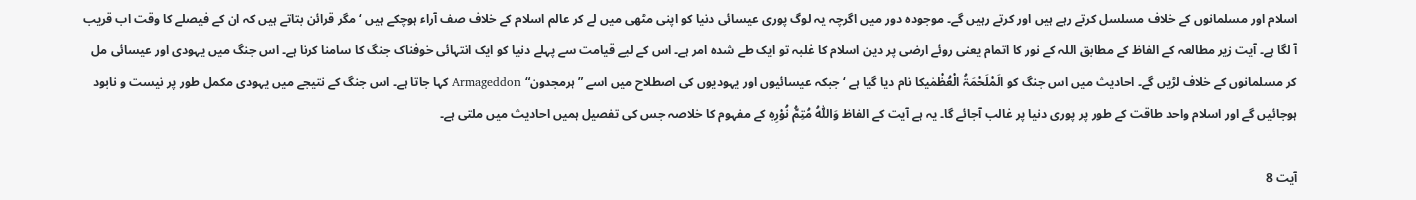اسلام اور مسلمانوں کے خلاف مسلسل کرتے رہے ہیں اور کرتے رہیں گے۔ موجودہ دور میں اگرچہ یہ لوگ پوری عیسائی دنیا کو اپنی مٹھی میں لے کر عالم اسلام کے خلاف صف آراء ہوچکے ہیں ‘ مگر قرائن بتاتے ہیں کہ ان کے فیصلے کا وقت اب قریب آ لگا ہے۔ آیت زیر مطالعہ کے الفاظ کے مطابق اللہ کے نور کا اتمام یعنی روئے ارضی پر دین اسلام کا غلبہ تو ایک طے شدہ امر ہے۔ اس کے لیے قیامت سے پہلے دنیا کو ایک انتہائی خوفناک جنگ کا سامنا کرنا ہے۔ اس جنگ میں یہودی اور عیسائی مل کر مسلمانوں کے خلاف لڑیں گے۔ احادیث میں اس جنگ کو الَمْلَحْمَۃُ الْعُظْمٰیکا نام دیا گیا ہے ‘ جبکہ عیسائیوں اور یہودیوں کی اصطلاح میں اسے ”ہرمجدون“ Armageddon کہا جاتا ہے۔ اس جنگ کے نتیجے میں یہودی مکمل طور پر نیست و نابود ہوجائیں گے اور اسلام واحد طاقت کے طور پر پوری دنیا پر غالب آجائے گا۔ یہ ہے آیت کے الفاظ وَاللّٰہُ مُتِمُّ نُوْرِہٖ کے مفہوم کا خلاصہ جس کی تفصیل ہمیں احادیث میں ملتی ہے۔

آیت 8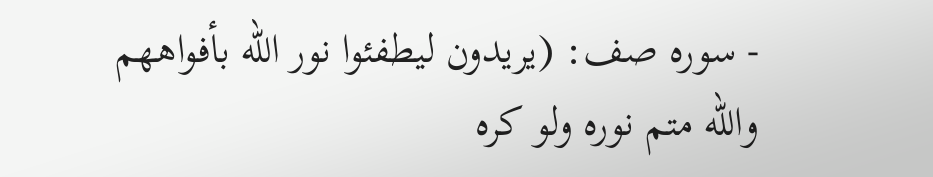- سورہ صف: (يريدون ليطفئوا نور الله بأفواههم والله متم نوره ولو كره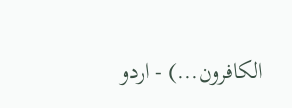الكافرون...) - اردو